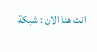انت هنا الان : شبكة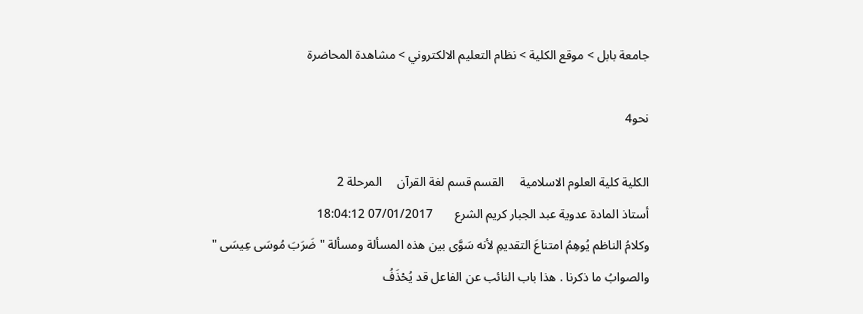جامعة بابل > موقع الكلية > نظام التعليم الالكتروني > مشاهدة المحاضرة

نحو4

الكلية كلية العلوم الاسلامية     القسم قسم لغة القرآن     المرحلة 2
أستاذ المادة عدوية عبد الجبار كريم الشرع       07/01/2017 18:04:12
وكلامُ الناظم يُوهِمُ امتناعَ التقديمِ لأنه سَوَّى بين هذه المسألة ومسألة " ضَرَبَ مُوسَى عِيسَى " والصوابُ ما ذكرنا . هذا باب النائب عن الفاعل قد يُحْذَفُ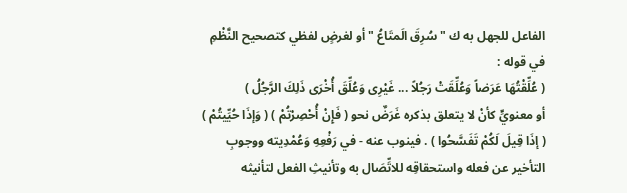الفاعل للجهل به ك " سُرِقَ الَمتَاعُ " أو لغرضٍ لفظي كتصحيح النَّظْمِ في قوله :
( عُلِّقْتُهَا عَرَضاً وَعُلِّقَتْ رَجُلاً ... غَيْرِى وَعُلِّقَ أُخْرَى ذَلِكَ الرَّجُلُ )
أو معنويٍّ كأنْ لا يتعلق بذكره غَرَضٌ نحو ( فَإِنْ أُحْصِرْتُمْ ) ( وَإذَا حُيِّيتُمْ ) ( إذَا قِيلَ لَكُمْ تَفَسَّحُوا ) . فينوب عنه - في رَفْعِهِ وَعُمْدِيته ووجوبِ التأخير عن فعله واستحقاقِه للاتِّصَال به وتأنيثِ الفعل لتأنيثه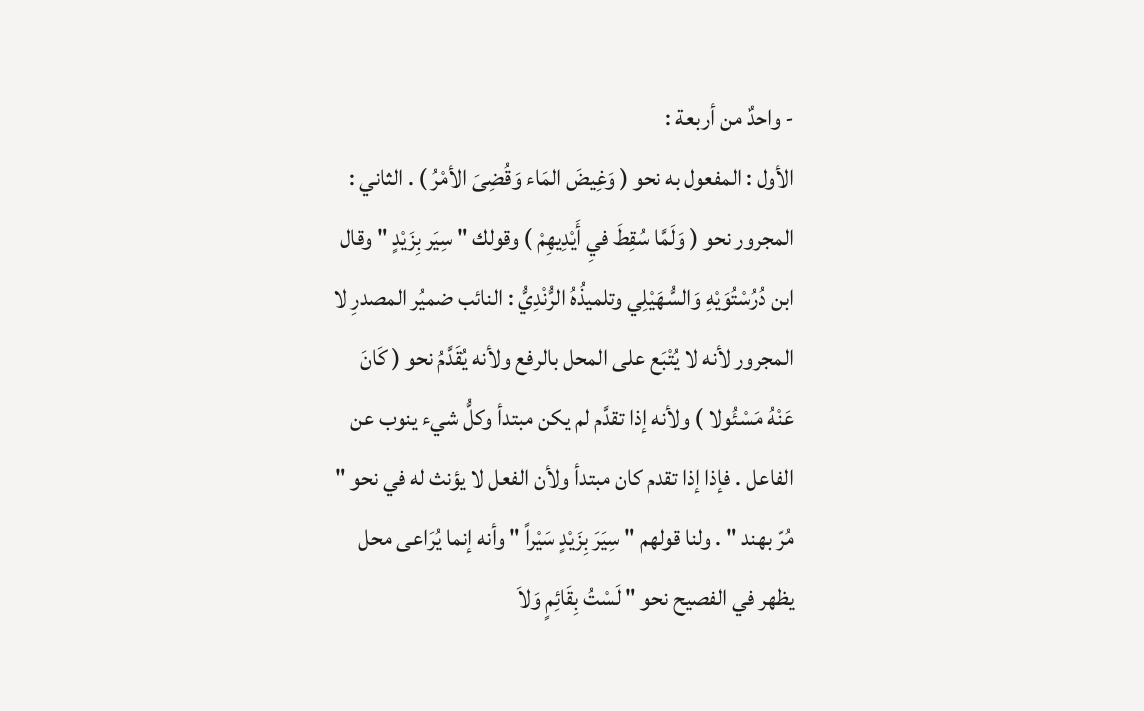- واحدٌ من أربعة :
الأول : المفعول به نحو ( وَغِيضَ المَاء وَقُضِىَ الأمْرُ ) . الثاني : المجرور نحو ( وَلَمَّا سُقِطَ فيِ أَيْدِيهِمْ ) وقولك " سِيَر بِزَيْدٍ " وقال ابن دُرُسْتُوَيْهِ وَالسُّهَيْلِي وتلميذُهُ الرُّنْدِيُّ : النائب ضميُر المصدرِ لا المجرور لأنه لا يُتْبَع على المحل بالرفع ولأنه يُقَدَّمُ نحو ( كَانَ عَنْهُ مَسْئُولا ) ولأنه إذا تقدَّم لم يكن مبتدأ وكلُّ شيء ينوب عن الفاعل . فإذا إذا تقدم كان مبتدأ ولأن الفعل لا يؤنث له في نحو " مُرّ بهند " . ولنا قولهم " سِيَرَ بِزَيْدٍ سَيْراً " وأنه إنما يُرَاعى محل يظهر في الفصيح نحو " لَسْتُ بِقَائِمٍ وَلاَ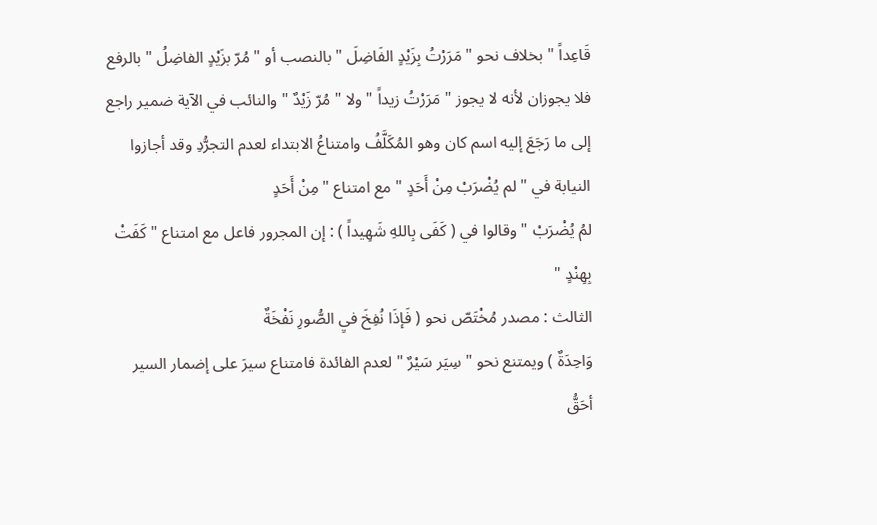قَاعِداً " بخلاف نحو " مَرَرْتُ بِزَيْدٍ الفَاضِلَ " بالنصب أو " مُرّ بزَيْدٍ الفاضِلُ " بالرفع فلا يجوزان لأنه لا يجوز " مَرَرْتُ زيداً " ولا " مُرّ زَيْدٌ " والنائب في الآية ضمير راجع إلى ما رَجَعَ إليه اسم كان وهو المُكَلَّفُ وامتناعُ الابتداء لعدم التجرُّدِ وقد أجازوا النيابة في " لم يُضْرَبْ مِنْ أَحَدٍ " مع امتناع " مِنْ أَحَدٍ
لمُ يُضْرَبْ " وقالوا في ( كَفَى بِاللهِ شَهِيداً ) : إن المجرور فاعل مع امتناع " كَفَتْ بِهِنْدٍ "
الثالث : مصدر مُخْتَصّ نحو ( فَإذَا نُفِخَ فيِ الصُّورِ نَفْخَةٌ
وَاحِدَةٌ ) ويمتنع نحو " سِيَر سَيْرٌ " لعدم الفائدة فامتناع سيرَ على إضمار السير أحَقُّ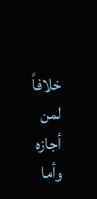خلافاً لمن أجازه وأما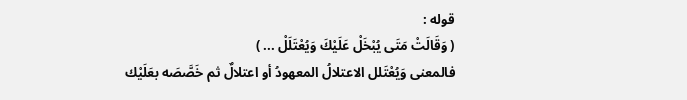قوله :
( وَقَالَتْ مَتَى يُبْخَلْ عَلَيْكَ وَيُعْتَلَلْ ... )
فالمعنى وَيُعْتَلل الاعتلالُ المعهودُ أو اعتلالٌ ثم خَصَّصَه بعَلَيْك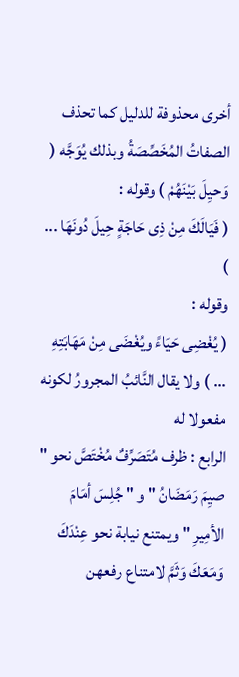أخرى محذوفة للدليل كما تحذف الصفاتُ المُخَصِّصَةُ وبذلك يُوَجَّه ( وَحيِلَ بَيْنَهُمْ ) وقوله :
( فَيَالَكَ مِنْ ذِى حَاجَةٍ حِيلَ دُونَهَا ... )
وقوله :
( يُغْضِى حَيَاءً ويُغْضَى مِنْ مَهَابَتِهِ ... ) ولا يقال النَّائبُ المجرورُ لكونه مفعولا له
الرابع : ظرف مُتَصَرِّفٌ مُخْتَصَّ نحو " صيِمَ رَمَضَانُ " و " جُلِسَ أمَامَ الأمِيرِ " ويمتنع نيابة نحو عِنْدَكَ وَمَعَكَ وَثَمَّ لامتناع رفعهن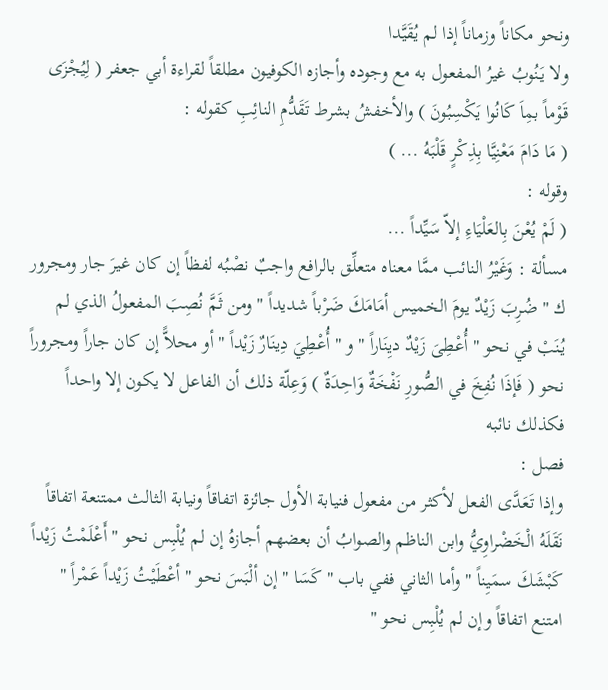ونحو مكاناً وزماناً إذا لم يُقَيَّدا
ولا يَنُوبُ غيرُ المفعول به مع وجوده وأجازه الكوفيون مطلقاً لقراءة أبي جعفر ( لِيُجْزَى قَوْماً بمِاَ كَانُوا يَكْسِبُونَ ) والأخفشُ بشرط تَقَدُّمِ النائِبِ كقوله :
( مَا دَامَ مَعْنِيَّا بِذِكْرٍ قَلْبَهُ ... )
وقوله :
( لَمْ يُعْنَ بِالعَلْيَاءِ إلاّ سَيِّداً ...
مسألة : وَغَيْرُ النائب ممَّا معناه متعلِّق بالرافع واجبٌ نصْبُه لفظاً إن كان غيرَ جار ومجرور ك " ضُرِبَ زَيْدٌ يومَ الخميس أمَامَكَ ضَرْباً شديداً " ومن ثَمَّ نُصِبَ المفعولُ الذي لم يُنَبْ في نحو " أُعْطِىَ زَيْدٌ ديِنَاراً " و " أُعْطِيَ دِينَارٌ زَيْداً " أو محلاًّ إن كان جاراً ومجروراً نحو ( فَإذَا نُفِخَ في الصُّورِ نَفْخَةٌ وَاحِدَةٌ ) وَعِلّة ذلك أن الفاعل لا يكون إلا واحداً فكذلك نائبه
فصل :
وإذا تَعَدَّى الفعل لأكثر من مفعول فنيابة الأول جائزة اتفاقاً ونيابة الثالث ممتنعة اتفاقاً نَقَلَهُ الْخَضْراوِيُّ وابن الناظم والصوابُ أن بعضهم أجازهُ إن لم يُلْبِس نحو " أَعْلَمْتُ زَيْداً كَبْشَكَ سمَيِناً " وأما الثاني ففي باب " كَسَا " إن ألْبَسَ نحو " أعْطَيْتُ زَيْداً عَمْراً " امتنع اتفاقاً وإن لم يُلْبِس نحو "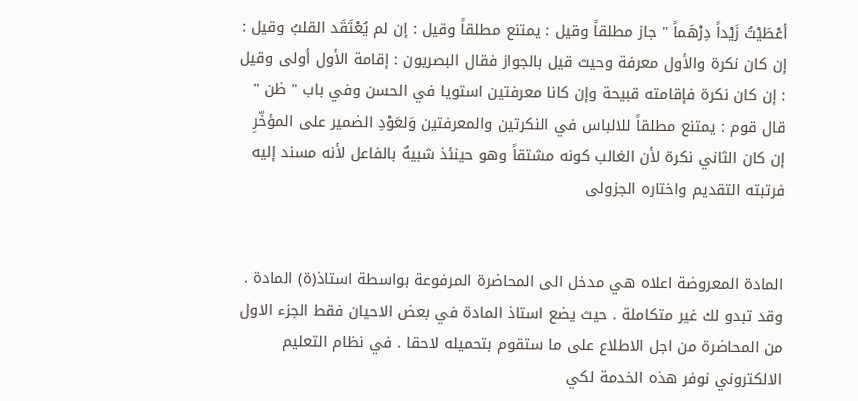أعْطَيْتُ زَيْداً دِرْهَماً " جاز مطلقاً وقيل : يمتنع مطلقاً وقيل : إن لم يُعْتَقَد القلبُ وقيل : إن كان نكرة والأول معرفة وحيث قيل بالجواز فقال البصريون : إقامة الأول أولى وقيل : إن كان نكرة فإقامته قبيحة وإن كانا معرفتين استويا في الحسن وفي باب " ظن " قال قوم : يمتنع مطلقاً للالباس في النكرتين والمعرفتين وَلعَوْدِ الضمير على المؤخّرِ إن كان الثاني نكرة لأن الغالب كونه مشتقاً وهو حينئذ شبيهٌ بالفاعل لأنه مسند إليه فرتبته التقديم واختاره الجزولى


المادة المعروضة اعلاه هي مدخل الى المحاضرة المرفوعة بواسطة استاذ(ة) المادة . وقد تبدو لك غير متكاملة . حيث يضع استاذ المادة في بعض الاحيان فقط الجزء الاول من المحاضرة من اجل الاطلاع على ما ستقوم بتحميله لاحقا . في نظام التعليم الالكتروني نوفر هذه الخدمة لكي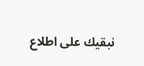نبقيك على اطلاع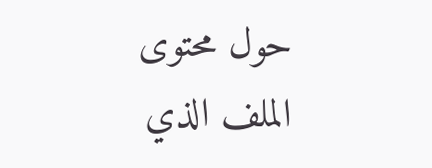حول محتوى الملف الذي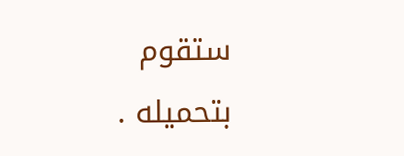ستقوم بتحميله .